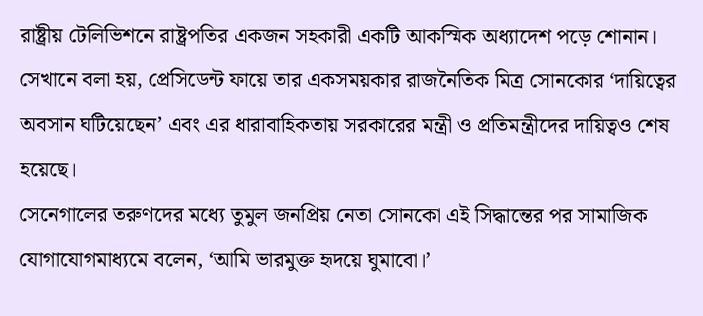রাষ্ট্রীয় টেলিভিশনে রাষ্ট্রপতির একজন সহকারী একটি আকস্মিক অধ্যাদেশ পড়ে শোনান। সেখানে বলা হয়, প্রেসিডেন্ট ফায়ে তার একসময়কার রাজনৈতিক মিত্র সোনকোর ‘দায়িত্বের অবসান ঘটিয়েছেন’ এবং এর ধারাবাহিকতায় সরকারের মন্ত্রী ও প্রতিমন্ত্রীদের দায়িত্বও শেষ হয়েছে।
সেনেগালের তরুণদের মধ্যে তুমুল জনপ্রিয় নেতা সোনকো এই সিদ্ধান্তের পর সামাজিক যোগাযোগমাধ্যমে বলেন, ‘আমি ভারমুক্ত হৃদয়ে ঘুমাবো।’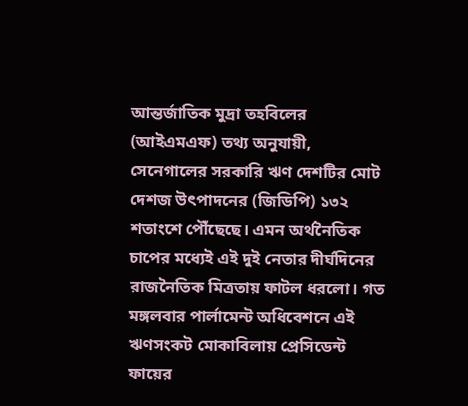আন্তর্জাতিক মুদ্রা তহবিলের (আইএমএফ) তথ্য অনুযায়ী, সেনেগালের সরকারি ঋণ দেশটির মোট দেশজ উৎপাদনের (জিডিপি) ১৩২ শতাংশে পৌঁছেছে। এমন অর্থনৈতিক চাপের মধ্যেই এই দুই নেতার দীর্ঘদিনের রাজনৈতিক মিত্রতায় ফাটল ধরলো। গত মঙ্গলবার পার্লামেন্ট অধিবেশনে এই ঋণসংকট মোকাবিলায় প্রেসিডেন্ট ফায়ের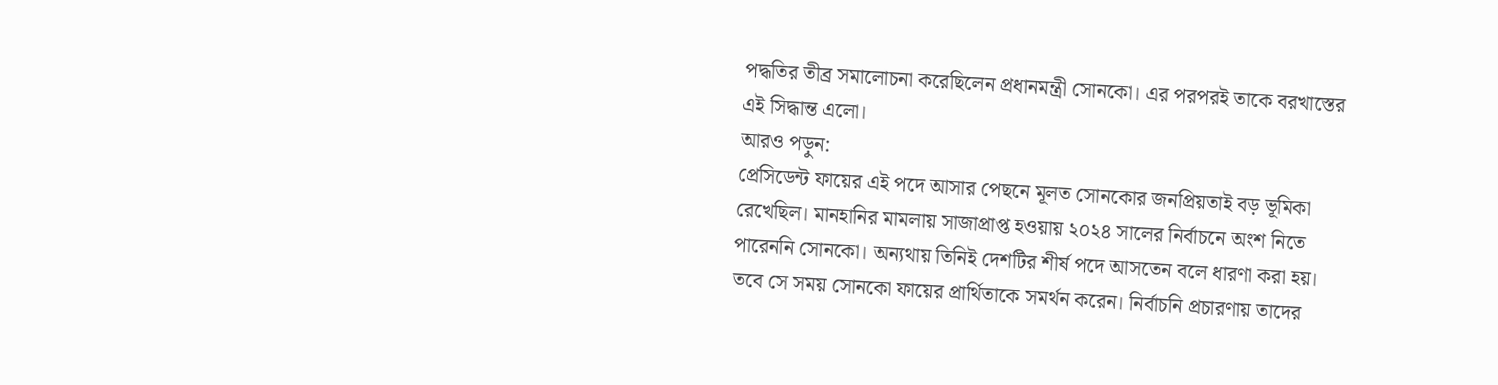পদ্ধতির তীব্র সমালোচনা করেছিলেন প্রধানমন্ত্রী সোনকো। এর পরপরই তাকে বরখাস্তের এই সিদ্ধান্ত এলো।
আরও পড়ুন:
প্রেসিডেন্ট ফায়ের এই পদে আসার পেছনে মূলত সোনকোর জনপ্রিয়তাই বড় ভূমিকা রেখেছিল। মানহানির মামলায় সাজাপ্রাপ্ত হওয়ায় ২০২৪ সালের নির্বাচনে অংশ নিতে পারেননি সোনকো। অন্যথায় তিনিই দেশটির শীর্ষ পদে আসতেন বলে ধারণা করা হয়। তবে সে সময় সোনকো ফায়ের প্রার্থিতাকে সমর্থন করেন। নির্বাচনি প্রচারণায় তাদের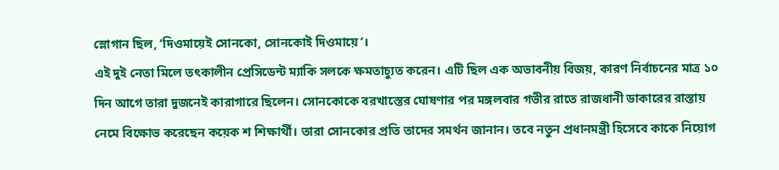স্লোগান ছিল, ‘দিওমায়েই সোনকো, সোনকোই দিওমায়ে’।
এই দুই নেতা মিলে তৎকালীন প্রেসিডেন্ট ম্যাকি সলকে ক্ষমতাচ্যুত করেন। এটি ছিল এক অভাবনীয় বিজয়, কারণ নির্বাচনের মাত্র ১০ দিন আগে তারা দুজনেই কারাগারে ছিলেন। সোনকোকে বরখাস্তের ঘোষণার পর মঙ্গলবার গভীর রাতে রাজধানী ডাকারের রাস্তায় নেমে বিক্ষোভ করেছেন কয়েক শ শিক্ষার্থী। তারা সোনকোর প্রতি তাদের সমর্থন জানান। তবে নতুন প্রধানমন্ত্রী হিসেবে কাকে নিয়োগ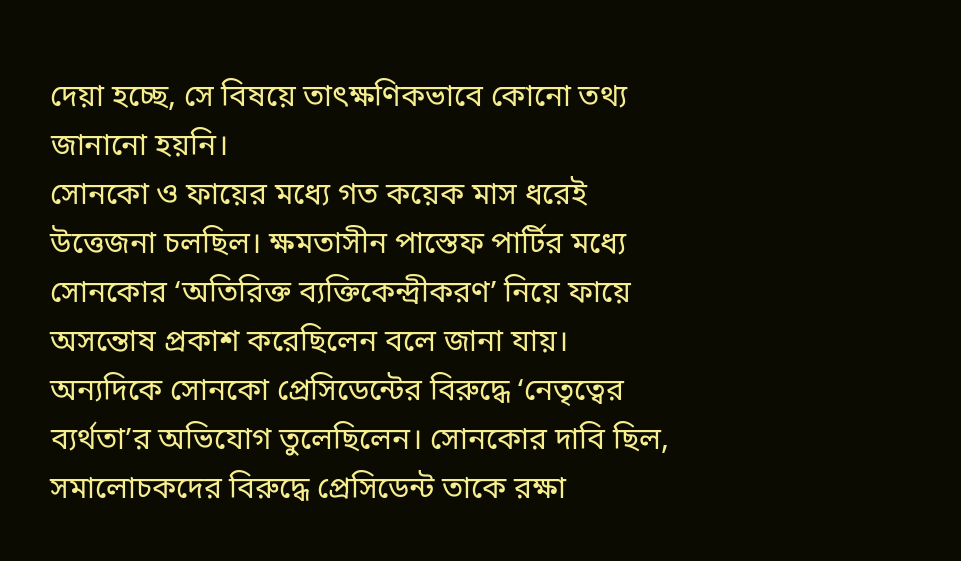দেয়া হচ্ছে, সে বিষয়ে তাৎক্ষণিকভাবে কোনো তথ্য জানানো হয়নি।
সোনকো ও ফায়ের মধ্যে গত কয়েক মাস ধরেই উত্তেজনা চলছিল। ক্ষমতাসীন পাস্তেফ পার্টির মধ্যে সোনকোর ‘অতিরিক্ত ব্যক্তিকেন্দ্রীকরণ’ নিয়ে ফায়ে অসন্তোষ প্রকাশ করেছিলেন বলে জানা যায়। অন্যদিকে সোনকো প্রেসিডেন্টের বিরুদ্ধে ‘নেতৃত্বের ব্যর্থতা’র অভিযোগ তুলেছিলেন। সোনকোর দাবি ছিল, সমালোচকদের বিরুদ্ধে প্রেসিডেন্ট তাকে রক্ষা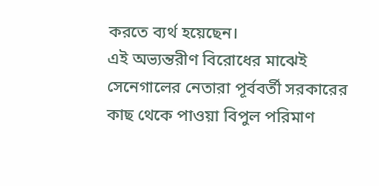করতে ব্যর্থ হয়েছেন।
এই অভ্যন্তরীণ বিরোধের মাঝেই সেনেগালের নেতারা পূর্ববর্তী সরকারের কাছ থেকে পাওয়া বিপুল পরিমাণ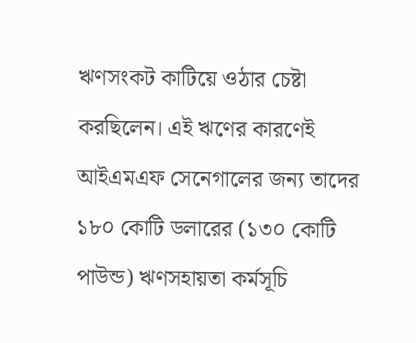ঋণসংকট কাটিয়ে ওঠার চেষ্টা করছিলেন। এই ঋণের কারণেই আইএমএফ সেনেগালের জন্য তাদের ১৮০ কোটি ডলারের (১৩০ কোটি পাউন্ড) ঋণসহায়তা কর্মসূচি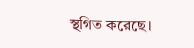স্থগিত করেছে।